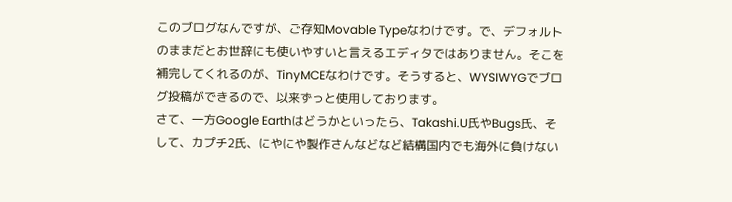このブログなんですが、ご存知Movable Typeなわけです。で、デフォルトのままだとお世辞にも使いやすいと言えるエディタではありません。そこを補完してくれるのが、TinyMCEなわけです。そうすると、WYSIWYGでブログ投稿ができるので、以来ずっと使用しております。
さて、一方Google Earthはどうかといったら、Takashi.U氏やBugs氏、そして、カプチ2氏、にやにや製作さんなどなど結構国内でも海外に負けない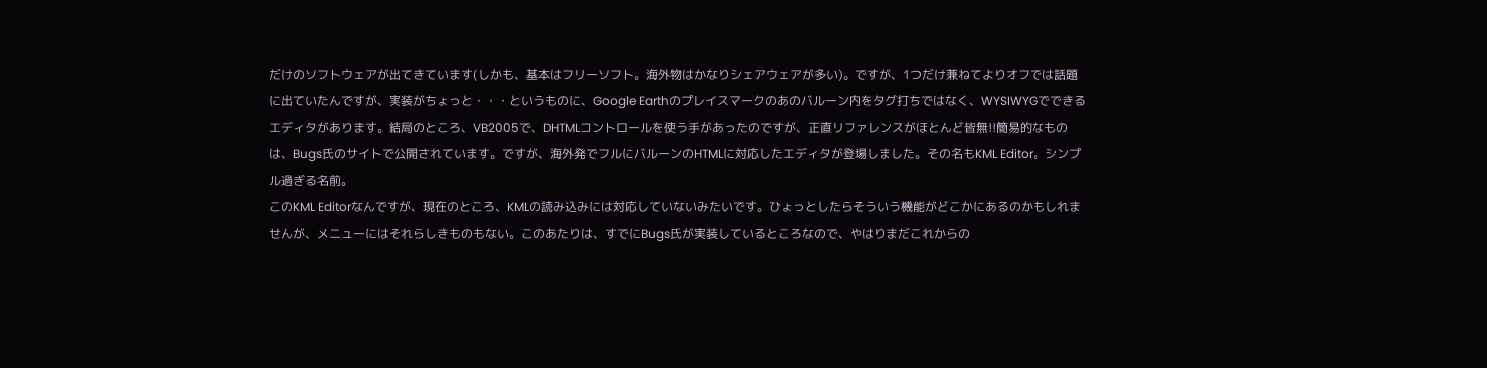だけのソフトウェアが出てきています(しかも、基本はフリーソフト。海外物はかなりシェアウェアが多い)。ですが、1つだけ兼ねてよりオフでは話題に出ていたんですが、実装がちょっと・・・というものに、Google Earthのプレイスマークのあのバルーン内をタグ打ちではなく、WYSIWYGでできるエディタがあります。結局のところ、VB2005で、DHTMLコントロールを使う手があったのですが、正直リファレンスがほとんど皆無!!簡易的なものは、Bugs氏のサイトで公開されています。ですが、海外発でフルにバルーンのHTMLに対応したエディタが登場しました。その名もKML Editor。シンプル過ぎる名前。
このKML Editorなんですが、現在のところ、KMLの読み込みには対応していないみたいです。ひょっとしたらそういう機能がどこかにあるのかもしれませんが、メニューにはそれらしきものもない。このあたりは、すでにBugs氏が実装しているところなので、やはりまだこれからの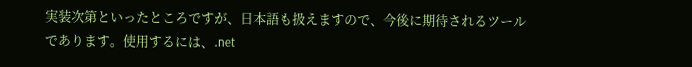実装次第といったところですが、日本語も扱えますので、今後に期待されるツールであります。使用するには、.net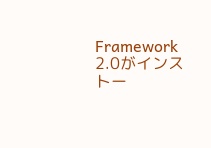Framework 2.0がインストー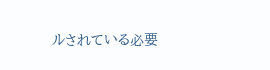ルされている必要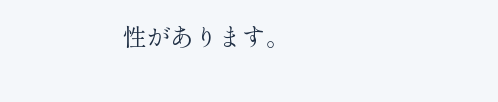性があります。